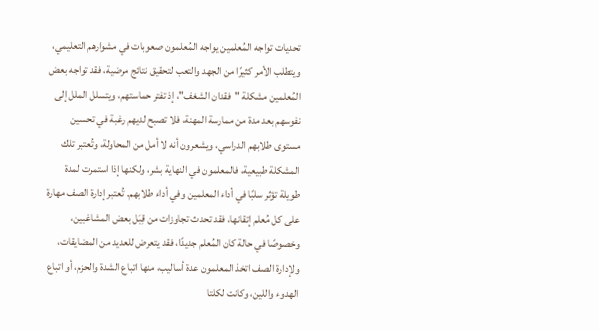تحديات تواجه المُعلمين يواجه المُعلمون صعوبات في مشوارهم التعليمي، ويتطلب الأمر كثيرًا من الجهد والتعب لتحقيق نتائج مرضية، فقد تواجه بعض المُعلمين مشكلة "فقدان الشغف"، إذ تفتر حماستهم، ويتسلل الملل إلى نفوسهم بعد مدة من ممارسة المهنة، فلا تصبح لديهم رغبة في تحسين مستوى طلابهم الدراسي، ويشعرون أنه لا أمل من المحاولة، وتُعتبر تلك المشكلة طبيعية، فالمعلمون في النهاية بشر، ولكنها إذا استمرت لمدة طويلة تؤثر سلبًا في أداء المعلمين وفي أداء طلابهم. تُعتبر إدارة الصف مهارة على كل مُعلم إتقانها، فقد تحدث تجاوزات من قِبَل بعض المشاغبين، وخصوصًا في حالة كان المُعلم جديدًا، فقد يتعرض للعديد من المضايقات، ولإدارة الصف اتخذ المعلمون عدة أساليب، منها اتباع الشدة والحزم، أو اتباع الهدوء واللين، وكانت لكلتا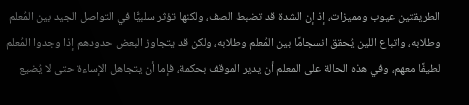الطريقتين عيوب ومميزات، إذ إن الشدة قد تضبط الصف، ولكنها تؤثر سلبيًّا في التواصل الجيد بين المُعلم وطلابه، واتباع اللين يُحقق انسجامًا بين المُعلم وطلابه، ولكن قد يتجاوز البعض حدودهم إذا وجدوا المُعلم لطيفًا معهم، وفي هذه الحالة على المعلم أن يدير الموقف بحكمة، فإما أن يتجاهل الإساءة حتى لا يُضيع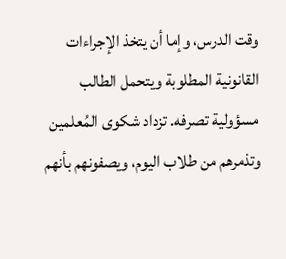وقت الدرس، وإما أن يتخذ الإجراءات القانونية المطلوبة ويتحمل الطالب مسؤولية تصرفه. تزداد شكوى المُعلمين وتذمرهم من طلاب اليوم، ويصفونهم بأنهم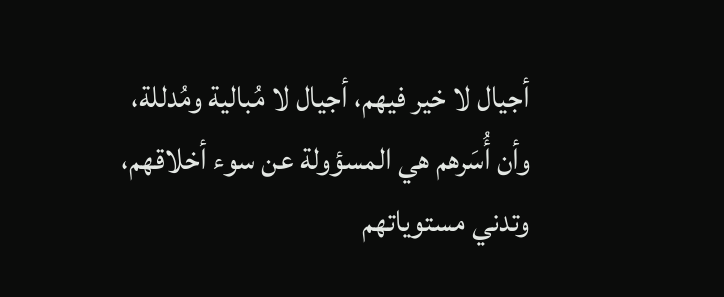أجيال لا خير فيهم، أجيال لا مُبالية ومُدللة، وأن أُسَرهم هي المسؤولة عن سوء أخلاقهم، وتدني مستوياتهم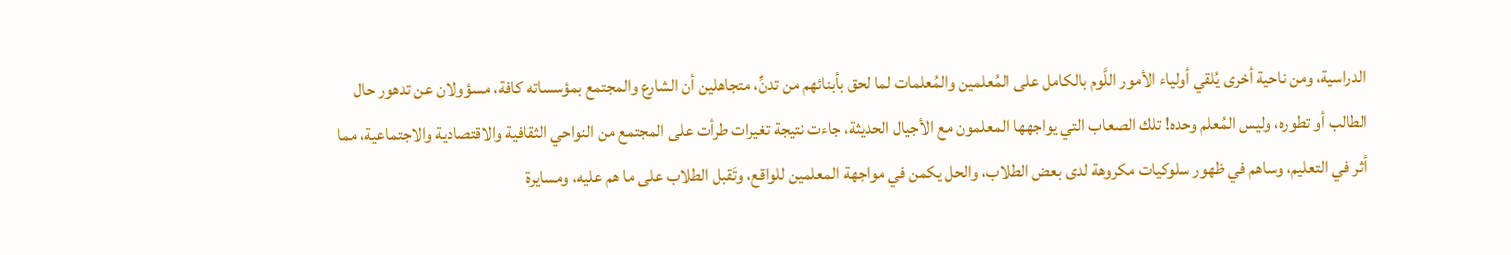الدراسية، ومن ناحية أخرى يُلقي أولياء الأمور اللَّوم بالكامل على المُعلمين والمُعلمات لما لحق بأبنائهم من تدنٍّ، متجاهلين أن الشارع والمجتمع بمؤسساته كافة، مسؤولان عن تدهور حال الطالب أو تطوره، وليس المُعلم وحده! تلك الصعاب التي يواجهها المعلمون مع الأجيال الحديثة، جاءت نتيجة تغيرات طرأت على المجتمع من النواحي الثقافية والاقتصادية والاجتماعية، مما أثر في التعليم، وساهم في ظهور سلوكيات مكروهة لدى بعض الطلاب، والحل يكمن في مواجهة المعلمين للواقع، وتَقبل الطلاب على ما هم عليه، ومسايرة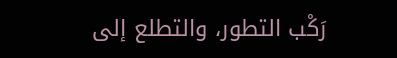رَكْب التطور، والتطلع إلى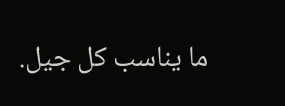ما يناسب كل جيل.